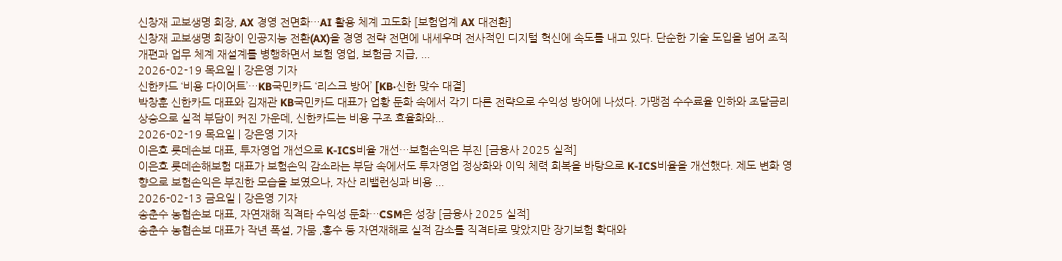신창재 교보생명 회장, AX 경영 전면화…AI 활용 체계 고도화 [보험업계 AX 대전환]
신창재 교보생명 회장이 인공지능 전환(AX)을 경영 전략 전면에 내세우며 전사적인 디지털 혁신에 속도를 내고 있다. 단순한 기술 도입을 넘어 조직 개편과 업무 체계 재설계를 병행하면서 보험 영업, 보험금 지급, ...
2026-02-19 목요일 | 강은영 기자
신한카드 ‘비용 다이어트’…KB국민카드 ‘리스크 방어’ [KB·신한 맞수 대결]
박창훈 신한카드 대표와 김재관 KB국민카드 대표가 업황 둔화 속에서 각기 다른 전략으로 수익성 방어에 나섰다. 가맹점 수수료율 인하와 조달금리 상승으로 실적 부담이 커진 가운데, 신한카드는 비용 구조 효율화와...
2026-02-19 목요일 | 강은영 기자
이은호 롯데손보 대표, 투자영업 개선으로 K-ICS비율 개선…보험손익은 부진 [금융사 2025 실적]
이은호 롯데손해보험 대표가 보험손익 감소라는 부담 속에서도 투자영업 정상화와 이익 체력 회복을 바탕으로 K-ICS비율을 개선했다. 제도 변화 영향으로 보험손익은 부진한 모습을 보였으나, 자산 리밸런싱과 비용 ...
2026-02-13 금요일 | 강은영 기자
송춘수 농협손보 대표, 자연재해 직격타 수익성 둔화…CSM은 성장 [금융사 2025 실적]
송춘수 농협손보 대표가 작년 폭설, 가뭄 ,홍수 등 자연재해로 실적 감소를 직격타로 맞았지만 장기보험 확대와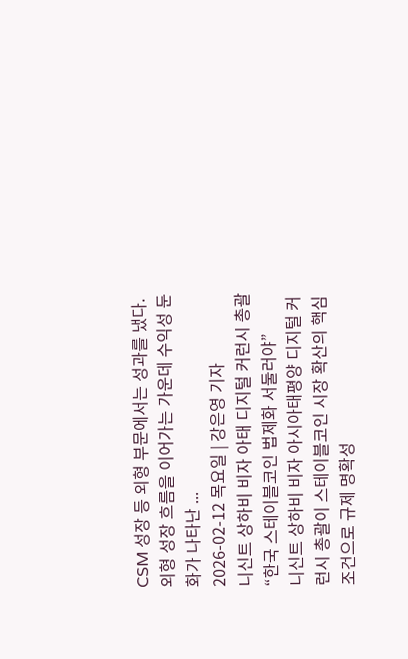CSM 성장 등 외형 부문에서는 성과를 냈다. 외형 성장 흐름을 이어가는 가운데 수익성 둔화가 나타난 ...
2026-02-12 목요일 | 강은영 기자
니신트 상하비 비자 아태 디지털 커런시 총괄 “한국 스테이블코인 법제화 서둘러야”
니신트 상하비 비자 아시아태평양 디지털 커런시 총괄이 스테이블코인 시장 확산의 핵심 조건으로 규제 명확성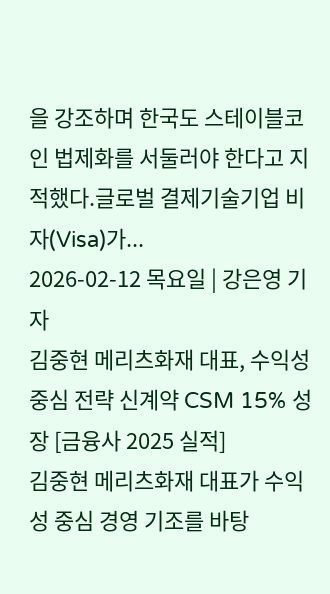을 강조하며 한국도 스테이블코인 법제화를 서둘러야 한다고 지적했다.글로벌 결제기술기업 비자(Visa)가...
2026-02-12 목요일 | 강은영 기자
김중현 메리츠화재 대표, 수익성 중심 전략 신계약 CSM 15% 성장 [금융사 2025 실적]
김중현 메리츠화재 대표가 수익성 중심 경영 기조를 바탕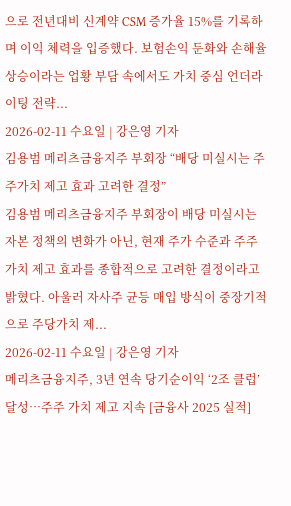으로 전년대비 신계약 CSM 증가율 15%를 기록하며 이익 체력을 입증했다. 보험손익 둔화와 손해율 상승이라는 업황 부담 속에서도 가치 중심 언더라이팅 전략...
2026-02-11 수요일 | 강은영 기자
김용범 메리츠금융지주 부회장 “배당 미실시는 주주가치 제고 효과 고려한 결정”
김용범 메리츠금융지주 부회장이 배당 미실시는 자본 정책의 변화가 아닌, 현재 주가 수준과 주주가치 제고 효과를 종합적으로 고려한 결정이라고 밝혔다. 아울러 자사주 균등 매입 방식이 중장기적으로 주당가치 제...
2026-02-11 수요일 | 강은영 기자
메리츠금융지주, 3년 연속 당기순이익 ‘2조 클럽’ 달성…주주 가치 제고 지속 [금융사 2025 실적]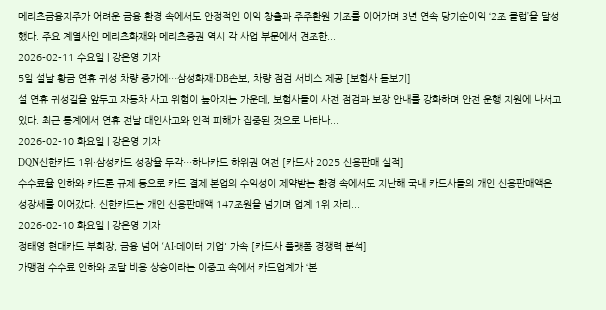메리츠금융지주가 어려운 금융 환경 속에서도 안정적인 이익 창출과 주주환원 기조를 이어가며 3년 연속 당기순이익 ‘2조 클럽’을 달성했다. 주요 계열사인 메리츠화재와 메리츠증권 역시 각 사업 부문에서 견조한...
2026-02-11 수요일 | 강은영 기자
5일 설날 황금 연휴 귀성 차량 증가에…삼성화재·DB손보, 차량 점검 서비스 제공 [보험사 돋보기]
설 연휴 귀성길을 앞두고 자동차 사고 위험이 높아지는 가운데, 보험사들이 사전 점검과 보장 안내를 강화하며 안전 운행 지원에 나서고 있다. 최근 통계에서 연휴 전날 대인사고와 인적 피해가 집중된 것으로 나타나...
2026-02-10 화요일 | 강은영 기자
DQN신한카드 1위·삼성카드 성장율 두각…하나카드 하위권 여전 [카드사 2025 신용판매 실적]
수수료율 인하와 카드론 규제 등으로 카드 결제 본업의 수익성이 제약받는 환경 속에서도 지난해 국내 카드사들의 개인 신용판매액은 성장세를 이어갔다. 신한카드는 개인 신용판매액 147조원을 넘기며 업계 1위 자리...
2026-02-10 화요일 | 강은영 기자
정태영 현대카드 부회장, 금융 넘어 ‘AI·데이터 기업' 가속 [카드사 플랫폼 경쟁력 분석]
가맹점 수수료 인하와 조달 비용 상승이라는 이중고 속에서 카드업계가 ‘본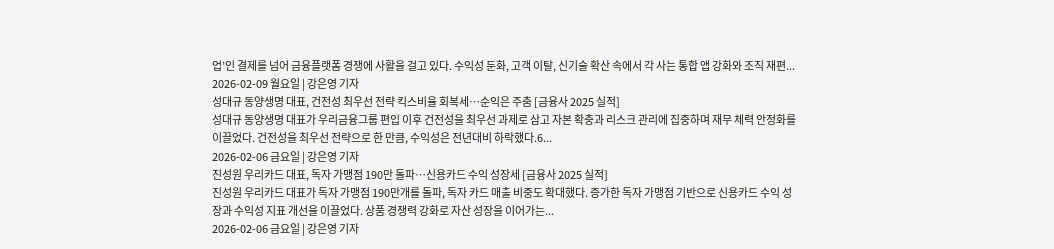업’인 결제를 넘어 금융플랫폼 경쟁에 사활을 걸고 있다. 수익성 둔화, 고객 이탈, 신기술 확산 속에서 각 사는 통합 앱 강화와 조직 재편...
2026-02-09 월요일 | 강은영 기자
성대규 동양생명 대표, 건전성 최우선 전략 킥스비율 회복세…순익은 주춤 [금융사 2025 실적]
성대규 동양생명 대표가 우리금융그룹 편입 이후 건전성을 최우선 과제로 삼고 자본 확충과 리스크 관리에 집중하며 재무 체력 안정화를 이끌었다. 건전성을 최우선 전략으로 한 만큼, 수익성은 전년대비 하락했다.6...
2026-02-06 금요일 | 강은영 기자
진성원 우리카드 대표, 독자 가맹점 190만 돌파…신용카드 수익 성장세 [금융사 2025 실적]
진성원 우리카드 대표가 독자 가맹점 190만개를 돌파, 독자 카드 매출 비중도 확대했다. 증가한 독자 가맹점 기반으로 신용카드 수익 성장과 수익성 지표 개선을 이끌었다. 상품 경쟁력 강화로 자산 성장을 이어가는...
2026-02-06 금요일 | 강은영 기자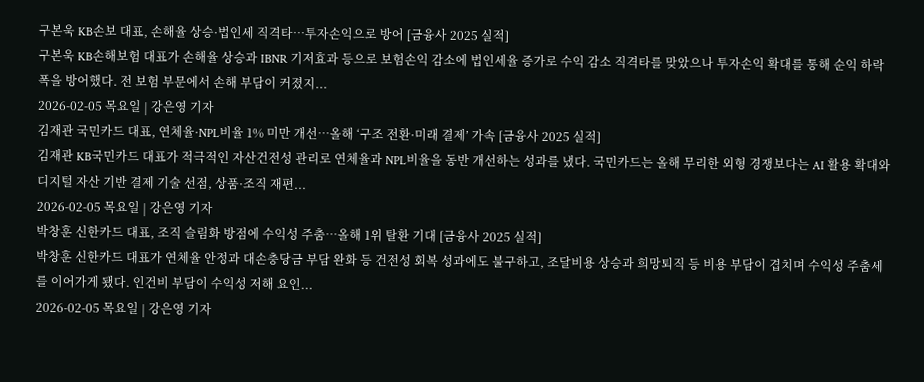구본욱 KB손보 대표, 손해율 상승·법인세 직격타…투자손익으로 방어 [금융사 2025 실적]
구본욱 KB손해보험 대표가 손해율 상승과 IBNR 기저효과 등으로 보험손익 감소에 법인세율 증가로 수익 감소 직격타를 맞았으나 투자손익 확대를 통해 순익 하락 폭을 방어했다. 전 보험 부문에서 손해 부담이 커졌지...
2026-02-05 목요일 | 강은영 기자
김재관 국민카드 대표, 연체율·NPL비율 1% 미만 개선…올해 ‘구조 전환·미래 결제’ 가속 [금융사 2025 실적]
김재관 KB국민카드 대표가 적극적인 자산건전성 관리로 연체율과 NPL비율을 동반 개선하는 성과를 냈다. 국민카드는 올해 무리한 외형 경쟁보다는 AI 활용 확대와 디지털 자산 기반 결제 기술 선점, 상품·조직 재편...
2026-02-05 목요일 | 강은영 기자
박창훈 신한카드 대표, 조직 슬림화 방점에 수익성 주춤…올해 1위 탈환 기대 [금융사 2025 실적]
박창훈 신한카드 대표가 연체율 안정과 대손충당금 부담 완화 등 건전성 회복 성과에도 불구하고, 조달비용 상승과 희망퇴직 등 비용 부담이 겹치며 수익성 주춤세를 이어가게 됐다. 인건비 부담이 수익성 저해 요인...
2026-02-05 목요일 | 강은영 기자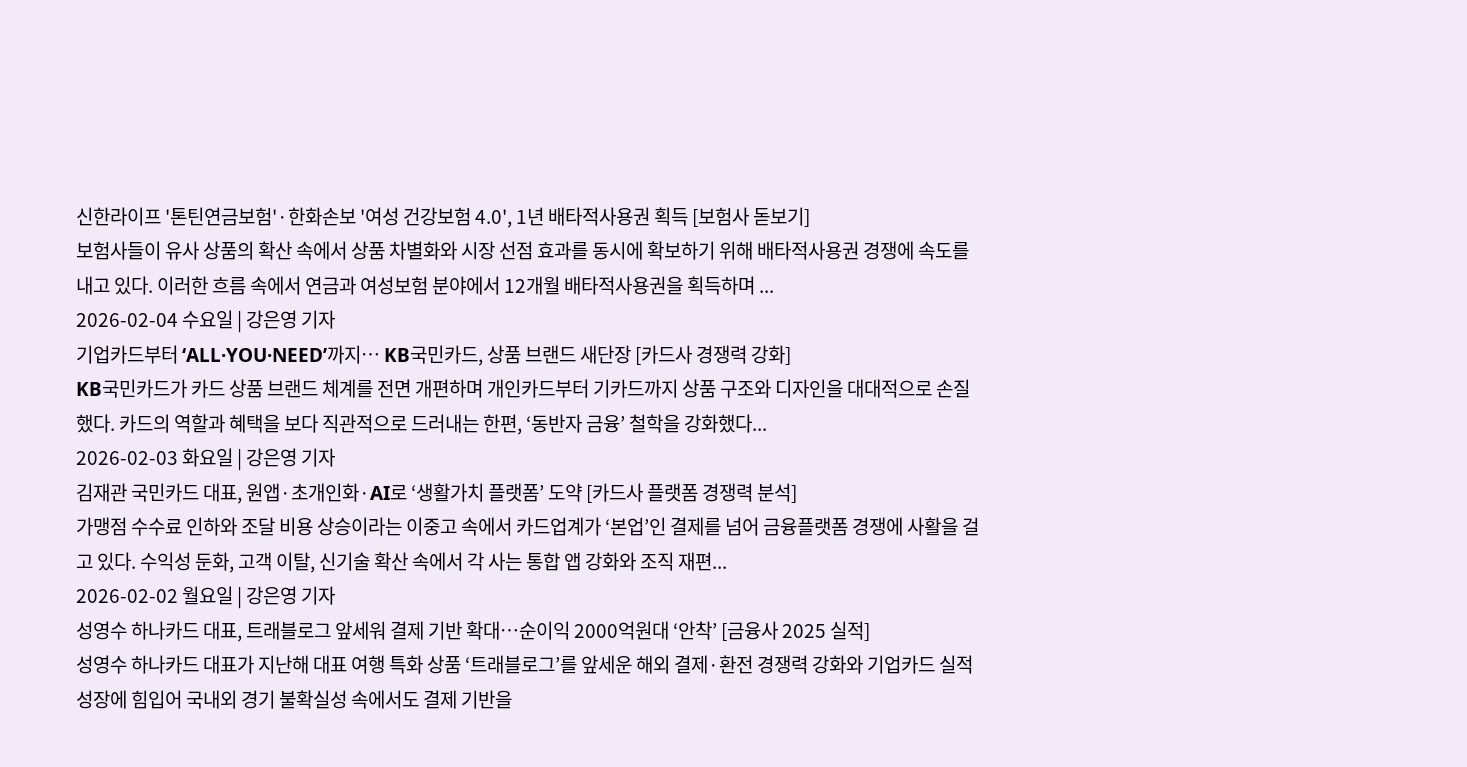신한라이프 '톤틴연금보험'·한화손보 '여성 건강보험 4.0', 1년 배타적사용권 획득 [보험사 돋보기]
보험사들이 유사 상품의 확산 속에서 상품 차별화와 시장 선점 효과를 동시에 확보하기 위해 배타적사용권 경쟁에 속도를 내고 있다. 이러한 흐름 속에서 연금과 여성보험 분야에서 12개월 배타적사용권을 획득하며 ...
2026-02-04 수요일 | 강은영 기자
기업카드부터 ‘ALL·YOU·NEED’까지… KB국민카드, 상품 브랜드 새단장 [카드사 경쟁력 강화]
KB국민카드가 카드 상품 브랜드 체계를 전면 개편하며 개인카드부터 기카드까지 상품 구조와 디자인을 대대적으로 손질했다. 카드의 역할과 혜택을 보다 직관적으로 드러내는 한편, ‘동반자 금융’ 철학을 강화했다...
2026-02-03 화요일 | 강은영 기자
김재관 국민카드 대표, 원앱·초개인화·AI로 ‘생활가치 플랫폼’ 도약 [카드사 플랫폼 경쟁력 분석]
가맹점 수수료 인하와 조달 비용 상승이라는 이중고 속에서 카드업계가 ‘본업’인 결제를 넘어 금융플랫폼 경쟁에 사활을 걸고 있다. 수익성 둔화, 고객 이탈, 신기술 확산 속에서 각 사는 통합 앱 강화와 조직 재편...
2026-02-02 월요일 | 강은영 기자
성영수 하나카드 대표, 트래블로그 앞세워 결제 기반 확대…순이익 2000억원대 ‘안착’ [금융사 2025 실적]
성영수 하나카드 대표가 지난해 대표 여행 특화 상품 ‘트래블로그’를 앞세운 해외 결제·환전 경쟁력 강화와 기업카드 실적 성장에 힘입어 국내외 경기 불확실성 속에서도 결제 기반을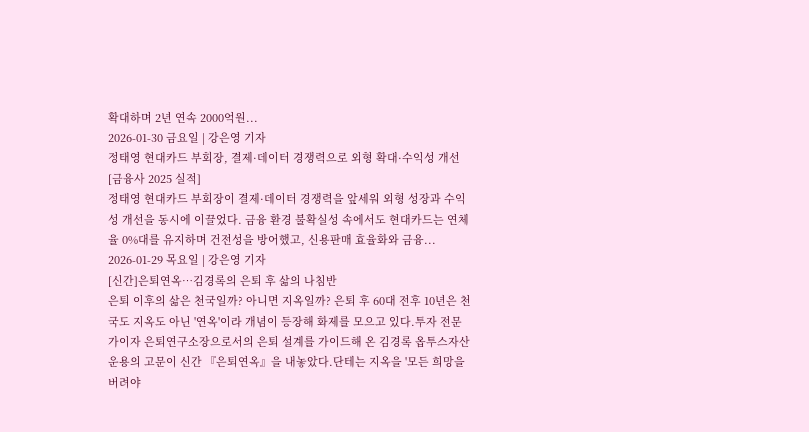확대하며 2년 연속 2000억원...
2026-01-30 금요일 | 강은영 기자
정태영 현대카드 부회장, 결제·데이터 경쟁력으로 외형 확대·수익성 개선 [금융사 2025 실적]
정태영 현대카드 부회장이 결제·데이터 경쟁력을 앞세워 외형 성장과 수익성 개선을 동시에 이끌었다. 금융 환경 불확실성 속에서도 현대카드는 연체율 0%대를 유지하며 건전성을 방어했고, 신용판매 효율화와 금융...
2026-01-29 목요일 | 강은영 기자
[신간]은퇴연옥…김경록의 은퇴 후 삶의 나침반
은퇴 이후의 삶은 천국일까? 아니면 지옥일까? 은퇴 후 60대 전후 10년은 천국도 지옥도 아닌 '연옥'이라 개념이 등장해 화제를 모으고 있다.투자 전문가이자 은퇴연구소장으로서의 은퇴 설계를 가이드해 온 김경록 옵투스자산운용의 고문이 신간 『은퇴연옥』을 내놓았다.단테는 지옥을 '모든 희망을 버려야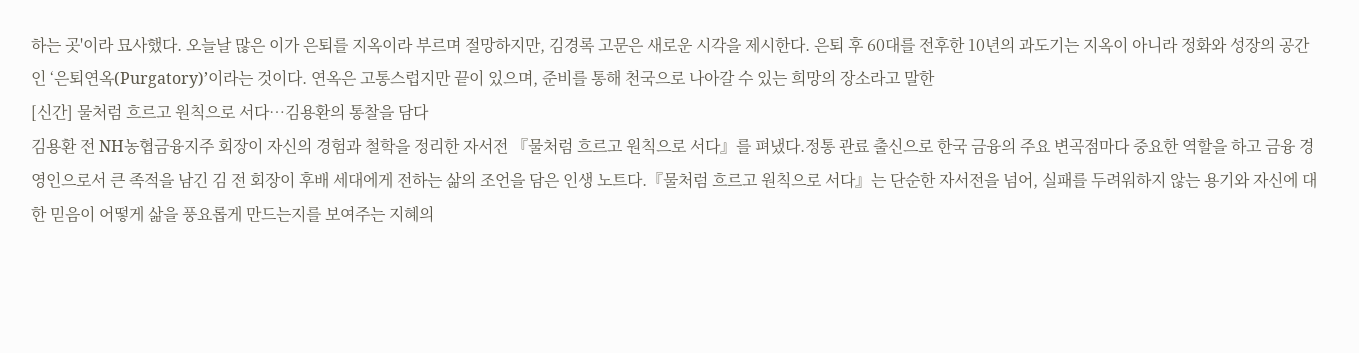하는 곳'이라 묘사했다. 오늘날 많은 이가 은퇴를 지옥이라 부르며 절망하지만, 김경록 고문은 새로운 시각을 제시한다. 은퇴 후 60대를 전후한 10년의 과도기는 지옥이 아니라 정화와 성장의 공간인 ‘은퇴연옥(Purgatory)’이라는 것이다. 연옥은 고통스럽지만 끝이 있으며, 준비를 통해 천국으로 나아갈 수 있는 희망의 장소라고 말한
[신간] 물처럼 흐르고 원칙으로 서다…김용환의 통찰을 담다
김용환 전 NH농협금융지주 회장이 자신의 경험과 철학을 정리한 자서전 『물처럼 흐르고 원칙으로 서다』를 펴냈다.정통 관료 출신으로 한국 금융의 주요 변곡점마다 중요한 역할을 하고 금융 경영인으로서 큰 족적을 남긴 김 전 회장이 후배 세대에게 전하는 삶의 조언을 담은 인생 노트다.『물처럼 흐르고 원칙으로 서다』는 단순한 자서전을 넘어, 실패를 두려워하지 않는 용기와 자신에 대한 믿음이 어떻게 삶을 풍요롭게 만드는지를 보여주는 지혜의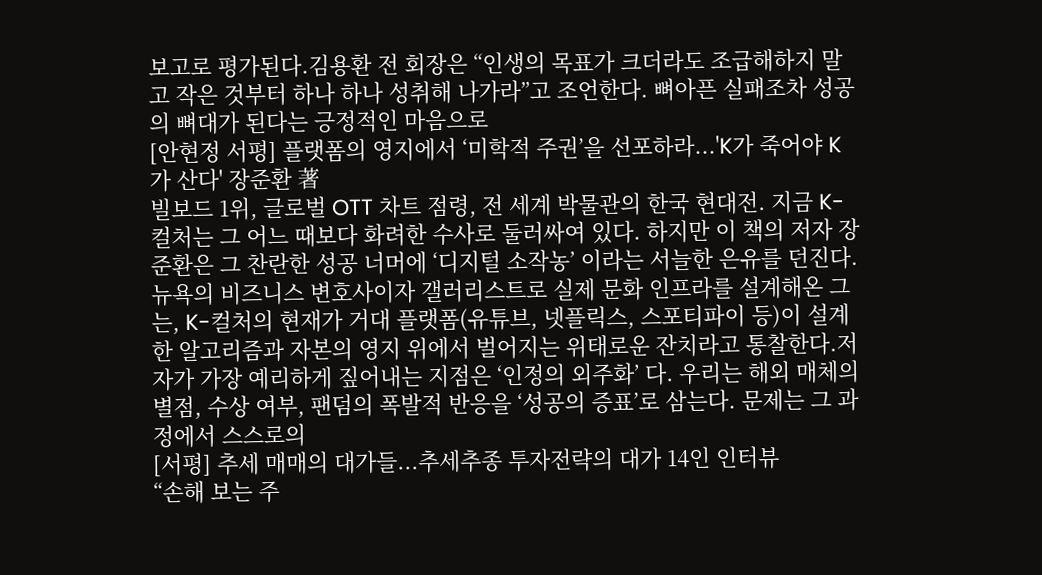보고로 평가된다.김용환 전 회장은 “인생의 목표가 크더라도 조급해하지 말고 작은 것부터 하나 하나 성취해 나가라”고 조언한다. 뼈아픈 실패조차 성공의 뼈대가 된다는 긍정적인 마음으로
[안현정 서평] 플랫폼의 영지에서 ‘미학적 주권’을 선포하라...'K가 죽어야 K가 산다' 장준환 著
빌보드 1위, 글로벌 OTT 차트 점령, 전 세계 박물관의 한국 현대전. 지금 K-컬처는 그 어느 때보다 화려한 수사로 둘러싸여 있다. 하지만 이 책의 저자 장준환은 그 찬란한 성공 너머에 ‘디지털 소작농’ 이라는 서늘한 은유를 던진다. 뉴욕의 비즈니스 변호사이자 갤러리스트로 실제 문화 인프라를 설계해온 그는, K-컬처의 현재가 거대 플랫폼(유튜브, 넷플릭스, 스포티파이 등)이 설계한 알고리즘과 자본의 영지 위에서 벌어지는 위태로운 잔치라고 통찰한다.저자가 가장 예리하게 짚어내는 지점은 ‘인정의 외주화’ 다. 우리는 해외 매체의 별점, 수상 여부, 팬덤의 폭발적 반응을 ‘성공의 증표’로 삼는다. 문제는 그 과정에서 스스로의
[서평] 추세 매매의 대가들...추세추종 투자전략의 대가 14인 인터뷰
“손해 보는 주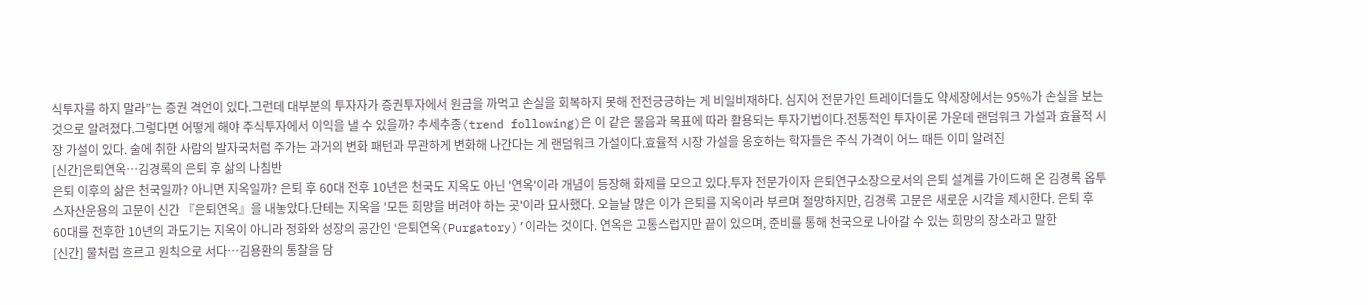식투자를 하지 말라”는 증권 격언이 있다.그런데 대부분의 투자자가 증권투자에서 원금을 까먹고 손실을 회복하지 못해 전전긍긍하는 게 비일비재하다. 심지어 전문가인 트레이더들도 약세장에서는 95%가 손실을 보는 것으로 알려졌다.그렇다면 어떻게 해야 주식투자에서 이익을 낼 수 있을까? 추세추종(trend following)은 이 같은 물음과 목표에 따라 활용되는 투자기법이다.전통적인 투자이론 가운데 랜덤워크 가설과 효율적 시장 가설이 있다. 술에 취한 사람의 발자국처럼 주가는 과거의 변화 패턴과 무관하게 변화해 나간다는 게 랜덤워크 가설이다.효율적 시장 가설을 옹호하는 학자들은 주식 가격이 어느 때든 이미 알려진
[신간]은퇴연옥…김경록의 은퇴 후 삶의 나침반
은퇴 이후의 삶은 천국일까? 아니면 지옥일까? 은퇴 후 60대 전후 10년은 천국도 지옥도 아닌 '연옥'이라 개념이 등장해 화제를 모으고 있다.투자 전문가이자 은퇴연구소장으로서의 은퇴 설계를 가이드해 온 김경록 옵투스자산운용의 고문이 신간 『은퇴연옥』을 내놓았다.단테는 지옥을 '모든 희망을 버려야 하는 곳'이라 묘사했다. 오늘날 많은 이가 은퇴를 지옥이라 부르며 절망하지만, 김경록 고문은 새로운 시각을 제시한다. 은퇴 후 60대를 전후한 10년의 과도기는 지옥이 아니라 정화와 성장의 공간인 ‘은퇴연옥(Purgatory)’이라는 것이다. 연옥은 고통스럽지만 끝이 있으며, 준비를 통해 천국으로 나아갈 수 있는 희망의 장소라고 말한
[신간] 물처럼 흐르고 원칙으로 서다…김용환의 통찰을 담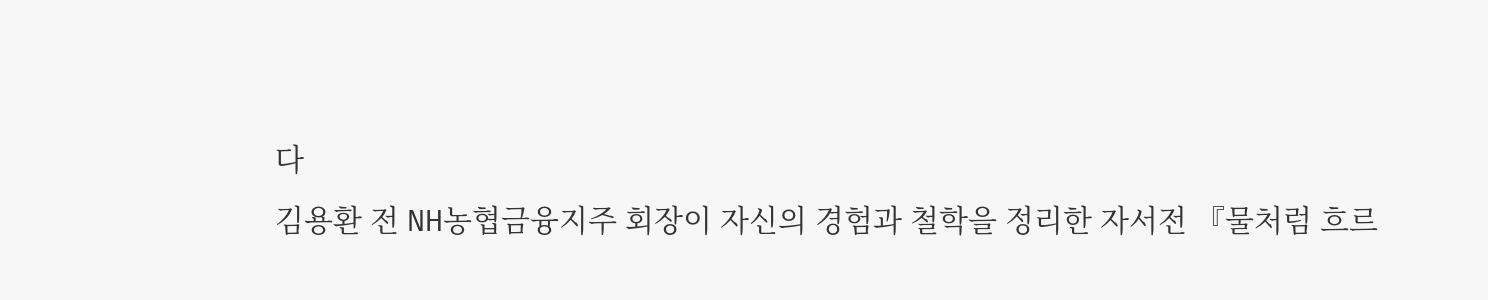다
김용환 전 NH농협금융지주 회장이 자신의 경험과 철학을 정리한 자서전 『물처럼 흐르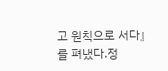고 원칙으로 서다』를 펴냈다.정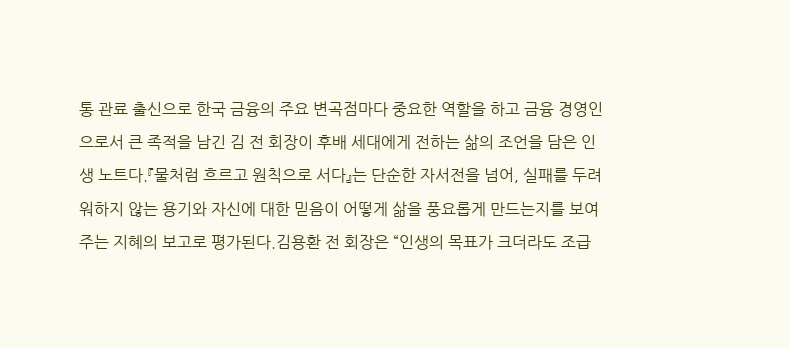통 관료 출신으로 한국 금융의 주요 변곡점마다 중요한 역할을 하고 금융 경영인으로서 큰 족적을 남긴 김 전 회장이 후배 세대에게 전하는 삶의 조언을 담은 인생 노트다.『물처럼 흐르고 원칙으로 서다』는 단순한 자서전을 넘어, 실패를 두려워하지 않는 용기와 자신에 대한 믿음이 어떻게 삶을 풍요롭게 만드는지를 보여주는 지혜의 보고로 평가된다.김용환 전 회장은 “인생의 목표가 크더라도 조급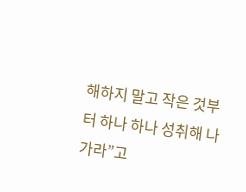해하지 말고 작은 것부터 하나 하나 성취해 나가라”고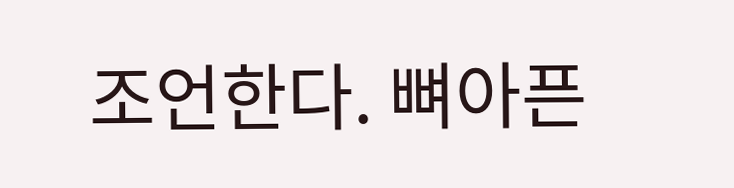조언한다. 뼈아픈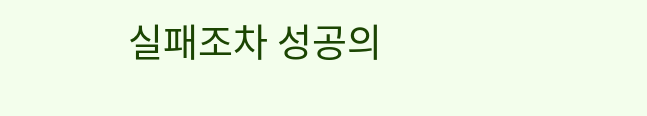실패조차 성공의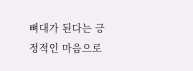뼈대가 된다는 긍정적인 마음으로